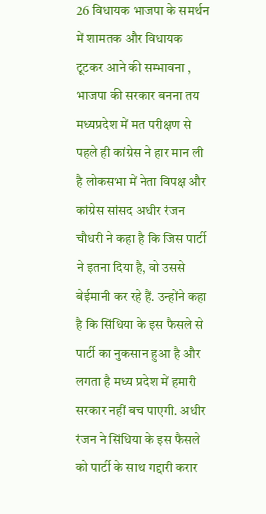26 विधायक भाजपा के समर्थन में शामतक और विधायक टूटकर आने की सम्भावना , भाजपा की सरकार बनना तय
मध्यप्रदेश में मत परीक्षण से पहले ही कांग्रेस ने हार मान ली है लोकसभा में नेता विपक्ष और कांग्रेस सांसद अधीर रंजन चौधरी ने कहा है कि जिस पार्टी ने इतना दिया है, वो उससे बेईमानी कर रहे हैं. उन्होंने कहा है कि सिंधिया के इस फैसले से पार्टी का नुकसान हुआ है और लगता है मध्य प्रदेश में हमारी सरकार नहीं बच पाएगी. अधीर रंजन ने सिंधिया के इस फैसले को पार्टी के साथ गद्दारी करार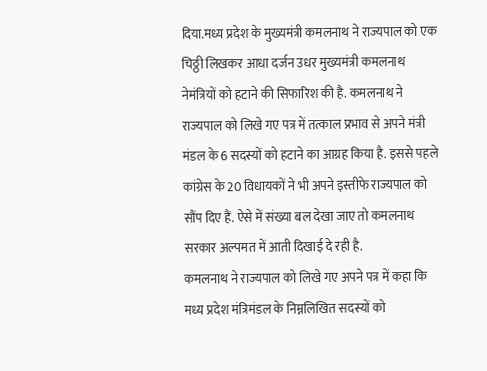दिया.मध्य प्रदेश के मुख्यमंत्री कमलनाथ ने राज्यपाल को एक चिठ्ठी लिखकर आधा दर्जन उधर मुख्यमंत्री कमलनाथ नेमंत्रियों को हटाने की सिफारिश की है. कमलनाथ ने राज्यपाल को लिखे गए पत्र में तत्काल प्रभाव से अपने मंत्री मंडल के 6 सदस्यों को हटाने का आग्रह किया है. इससे पहले कांग्रेस के 20 विधायकों ने भी अपने इस्तीफे राज्यपाल को सौंप दिए हैं. ऐसे में संख्या बल देखा जाए तो कमलनाथ सरकार अल्पमत में आती दिखाई दे रही है.
कमलनाथ ने राज्यपाल को लिखे गए अपने पत्र में कहा कि मध्य प्रदेश मंत्रिमंडल के निम्नलिखित सदस्यों को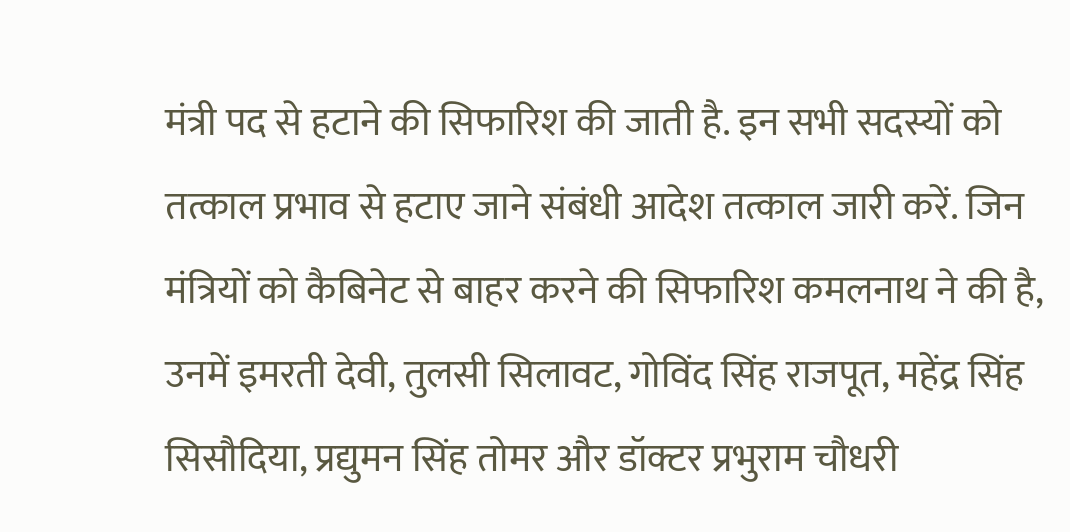मंत्री पद से हटाने की सिफारिश की जाती है. इन सभी सदस्यों को तत्काल प्रभाव से हटाए जाने संबंधी आदेश तत्काल जारी करें. जिन मंत्रियों को कैबिनेट से बाहर करने की सिफारिश कमलनाथ ने की है, उनमें इमरती देवी, तुलसी सिलावट, गोविंद सिंह राजपूत, महेंद्र सिंह सिसौदिया, प्रद्युमन सिंह तोमर और डॉक्टर प्रभुराम चौधरी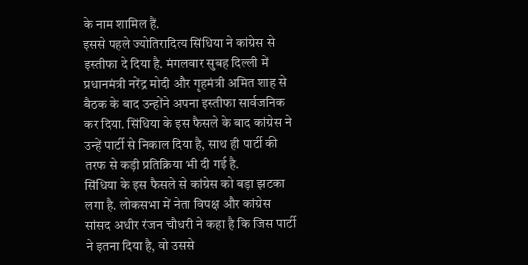के नाम शामिल हैं.
इससे पहले ज्योतिरादित्य सिंधिया ने कांग्रेस से इस्तीफा दे दिया है. मंगलवार सुबह दिल्ली में प्रधानमंत्री नरेंद्र मोदी और गृहमंत्री अमित शाह से बैठक के बाद उन्होंने अपना इस्तीफा सार्वजनिक कर दिया. सिंधिया के इस फैसले के बाद कांग्रेस ने उन्हें पार्टी से निकाल दिया है, साथ ही पार्टी की तरफ से कड़ी प्रतिक्रिया भी दी गई है.
सिंधिया के इस फैसले से कांग्रेस को बड़ा झटका लगा है. लोकसभा में नेता विपक्ष और कांग्रेस सांसद अधीर रंजन चौधरी ने कहा है कि जिस पार्टी ने इतना दिया है, वो उससे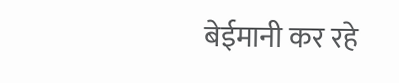बेईमानी कर रहे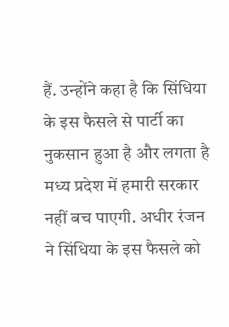हैं. उन्होंने कहा है कि सिंधिया के इस फैसले से पार्टी का नुकसान हुआ है और लगता है मध्य प्रदेश में हमारी सरकार नहीं बच पाएगी. अधीर रंजन ने सिंधिया के इस फैसले को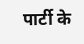पार्टी के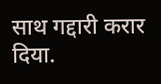साथ गद्दारी करार दिया.